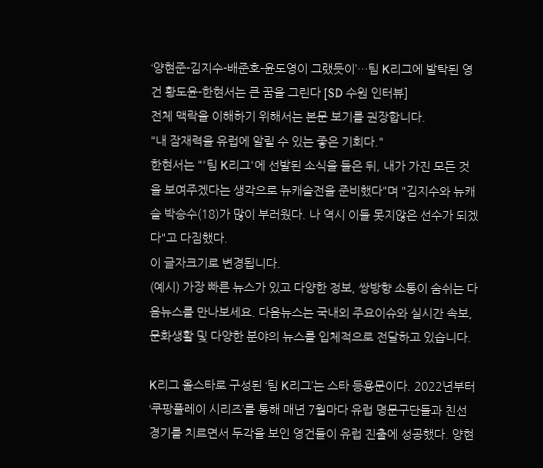‘양현준-김지수-배준호-윤도영이 그랬듯이’…팀 K리그에 발탁된 영건 황도윤-한현서는 큰 꿈을 그린다 [SD 수원 인터뷰]
전체 맥락을 이해하기 위해서는 본문 보기를 권장합니다.
"내 잠재력을 유럽에 알릴 수 있는 좋은 기회다."
한현서는 "'팀 K리그'에 선발된 소식을 들은 뒤, 내가 가진 모든 것을 보여주겠다는 생각으로 뉴캐슬전을 준비했다"며 "김지수와 뉴캐슬 박승수(18)가 많이 부러웠다. 나 역시 이들 못지않은 선수가 되겠다"고 다짐했다.
이 글자크기로 변경됩니다.
(예시) 가장 빠른 뉴스가 있고 다양한 정보, 쌍방향 소통이 숨쉬는 다음뉴스를 만나보세요. 다음뉴스는 국내외 주요이슈와 실시간 속보, 문화생활 및 다양한 분야의 뉴스를 입체적으로 전달하고 있습니다.

K리그 올스타로 구성된 ‘팀 K리그’는 스타 등용문이다. 2022년부터 ‘쿠팡플레이 시리즈’를 통해 매년 7월마다 유럽 명문구단들과 친선경기를 치르면서 두각을 보인 영건들이 유럽 진출에 성공했다. 양현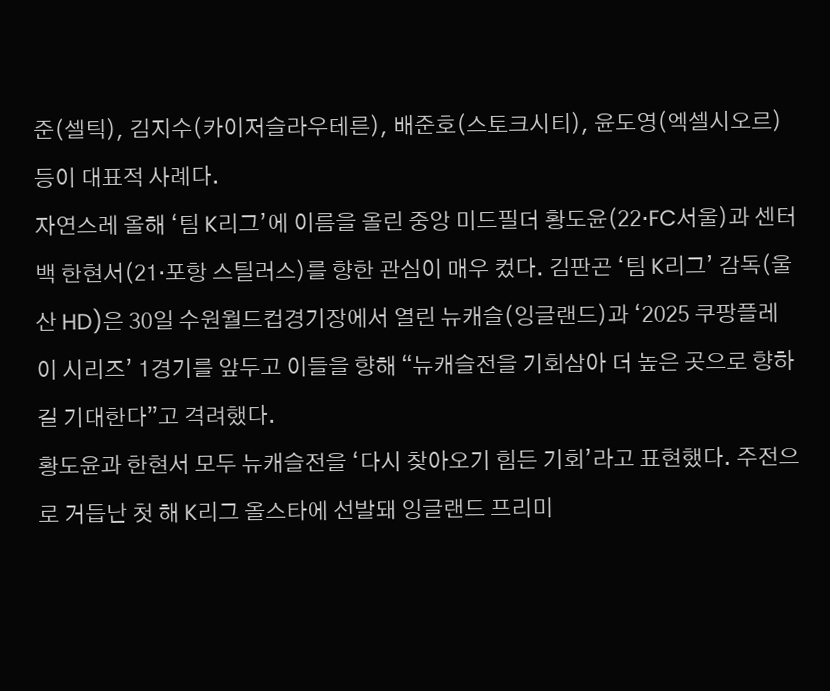준(셀틱), 김지수(카이저슬라우테른), 배준호(스토크시티), 윤도영(엑셀시오르) 등이 대표적 사례다.
자연스레 올해 ‘팀 K리그’에 이름을 올린 중앙 미드필더 황도윤(22·FC서울)과 센터백 한현서(21·포항 스틸러스)를 향한 관심이 매우 컸다. 김판곤 ‘팀 K리그’ 감독(울산 HD)은 30일 수원월드컵경기장에서 열린 뉴캐슬(잉글랜드)과 ‘2025 쿠팡플레이 시리즈’ 1경기를 앞두고 이들을 향해 “뉴캐슬전을 기회삼아 더 높은 곳으로 향하길 기대한다”고 격려했다.
황도윤과 한현서 모두 뉴캐슬전을 ‘다시 찾아오기 힘든 기회’라고 표현했다. 주전으로 거듭난 첫 해 K리그 올스타에 선발돼 잉글랜드 프리미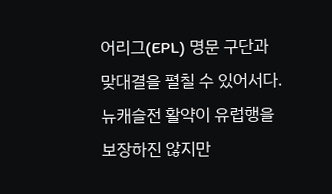어리그(EPL) 명문 구단과 맞대결을 펼칠 수 있어서다. 뉴캐슬전 활약이 유럽행을 보장하진 않지만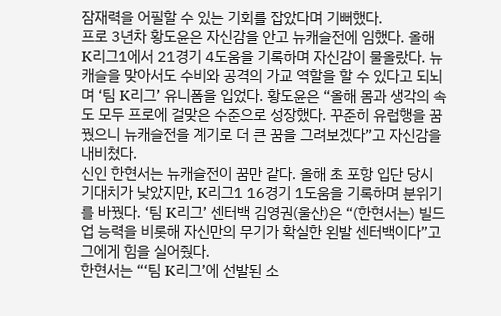잠재력을 어필할 수 있는 기회를 잡았다며 기뻐했다.
프로 3년차 황도윤은 자신감을 안고 뉴캐슬전에 임했다. 올해 K리그1에서 21경기 4도움을 기록하며 자신감이 물올랐다. 뉴캐슬을 맞아서도 수비와 공격의 가교 역할을 할 수 있다고 되뇌며 ‘팀 K리그’ 유니폼을 입었다. 황도윤은 “올해 몸과 생각의 속도 모두 프로에 걸맞은 수준으로 성장했다. 꾸준히 유럽행을 꿈꿨으니 뉴캐슬전을 계기로 더 큰 꿈을 그려보겠다”고 자신감을 내비쳤다.
신인 한현서는 뉴캐슬전이 꿈만 같다. 올해 초 포항 입단 당시 기대치가 낮았지만, K리그1 16경기 1도움을 기록하며 분위기를 바꿨다. ‘팀 K리그’ 센터백 김영권(울산)은 “(한현서는) 빌드업 능력을 비롯해 자신만의 무기가 확실한 왼발 센터백이다”고 그에게 힘을 실어줬다.
한현서는 “‘팀 K리그’에 선발된 소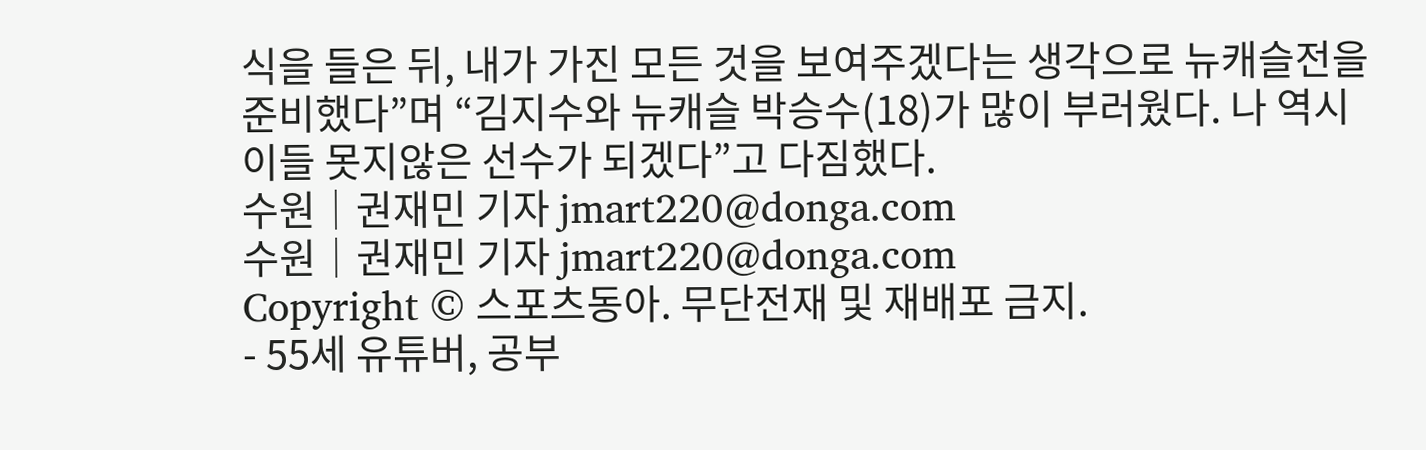식을 들은 뒤, 내가 가진 모든 것을 보여주겠다는 생각으로 뉴캐슬전을 준비했다”며 “김지수와 뉴캐슬 박승수(18)가 많이 부러웠다. 나 역시 이들 못지않은 선수가 되겠다”고 다짐했다.
수원│권재민 기자 jmart220@donga.com
수원│권재민 기자 jmart220@donga.com
Copyright © 스포츠동아. 무단전재 및 재배포 금지.
- 55세 유튜버, 공부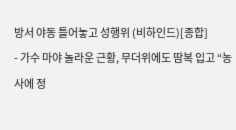방서 야동 틀어놓고 성행위 (비하인드)[종합]
- 가수 마야 놀라운 근황, 무더위에도 땀복 입고 “농사에 정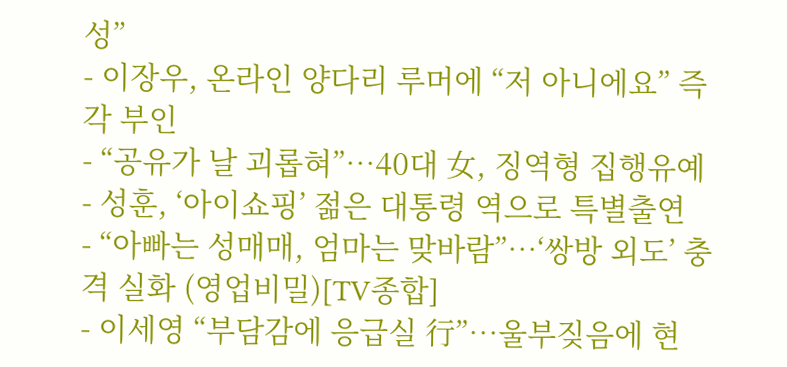성”
- 이장우, 온라인 양다리 루머에 “저 아니에요” 즉각 부인
- “공유가 날 괴롭혀”…40대 女, 징역형 집행유예
- 성훈, ‘아이쇼핑’ 젊은 대통령 역으로 특별출연
- “아빠는 성매매, 엄마는 맞바람”…‘쌍방 외도’ 충격 실화 (영업비밀)[TV종합]
- 이세영 “부담감에 응급실 行”…울부짖음에 현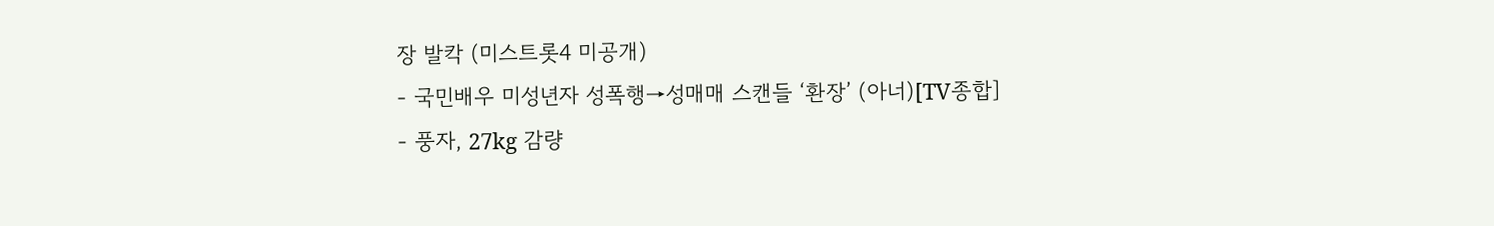장 발칵 (미스트롯4 미공개)
- 국민배우 미성년자 성폭행→성매매 스캔들 ‘환장’ (아너)[TV종합]
- 풍자, 27kg 감량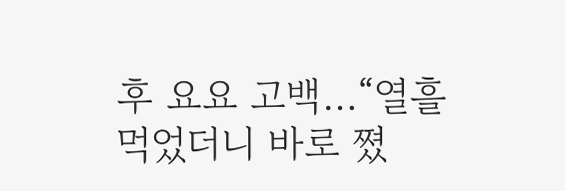후 요요 고백…“열흘 먹었더니 바로 쪘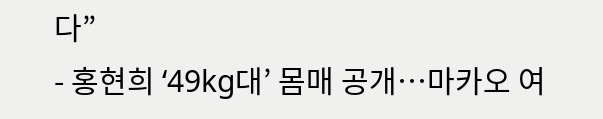다”
- 홍현희 ‘49kg대’ 몸매 공개…마카오 여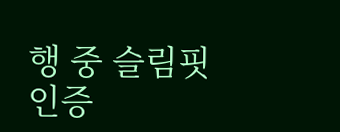행 중 슬림핏 인증